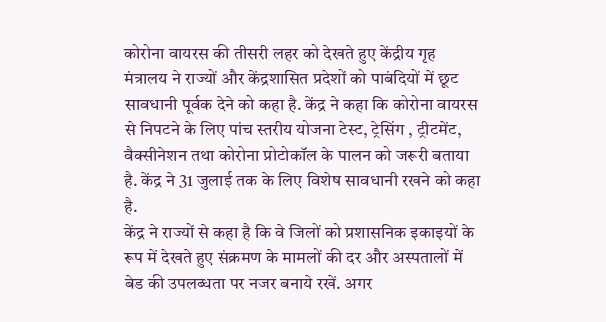कोरोना वायरस की तीसरी लहर को देखते हुए केंद्रीय गृह मंत्रालय ने राज्यों और केंद्रशासित प्रदेशों को पाबंदियों में छूट सावधानी पूर्वक देने को कहा है. केंद्र ने कहा कि कोरोना वायरस से निपटने के लिए पांच स्तरीय योजना टेस्ट, ट्रेसिंग , ट्रीटमेंट, वैक्सीनेशन तथा कोरोना प्रोटोकॉल के पालन को जरूरी बताया है. केंद्र ने 31 जुलाई तक के लिए विशेष सावधानी रखने को कहा है.
केंद्र ने राज्यों से कहा है कि वे जिलों को प्रशासनिक इकाइयों के रूप में देखते हुए संक्रमण के मामलों की दर और अस्पतालों में बेड की उपलब्धता पर नजर बनाये रखें. अगर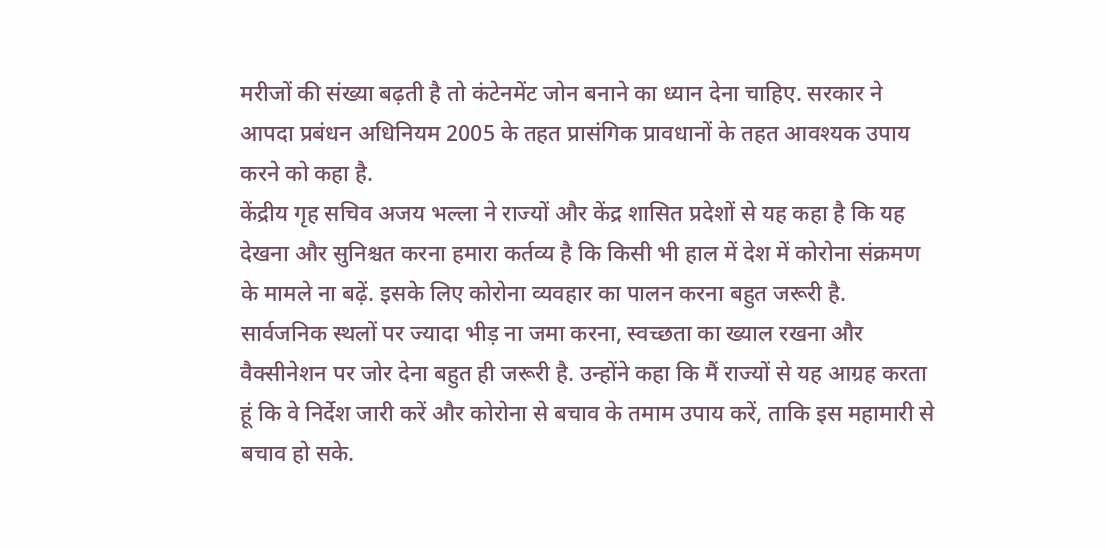मरीजों की संख्या बढ़ती है तो कंटेनमेंट जोन बनाने का ध्यान देना चाहिए. सरकार ने आपदा प्रबंधन अधिनियम 2005 के तहत प्रासंगिक प्रावधानों के तहत आवश्यक उपाय करने को कहा है.
केंद्रीय गृह सचिव अजय भल्ला ने राज्यों और केंद्र शासित प्रदेशों से यह कहा है कि यह देखना और सुनिश्चत करना हमारा कर्तव्य है कि किसी भी हाल में देश में कोरोना संक्रमण के मामले ना बढ़ें. इसके लिए कोरोना व्यवहार का पालन करना बहुत जरूरी है.
सार्वजनिक स्थलों पर ज्यादा भीड़ ना जमा करना, स्वच्छता का ख्याल रखना और वैक्सीनेशन पर जोर देना बहुत ही जरूरी है. उन्होंने कहा कि मैं राज्यों से यह आग्रह करता हूं कि वे निर्देश जारी करें और कोरोना से बचाव के तमाम उपाय करें, ताकि इस महामारी से बचाव हो सके.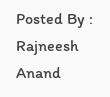Posted By : Rajneesh Anand